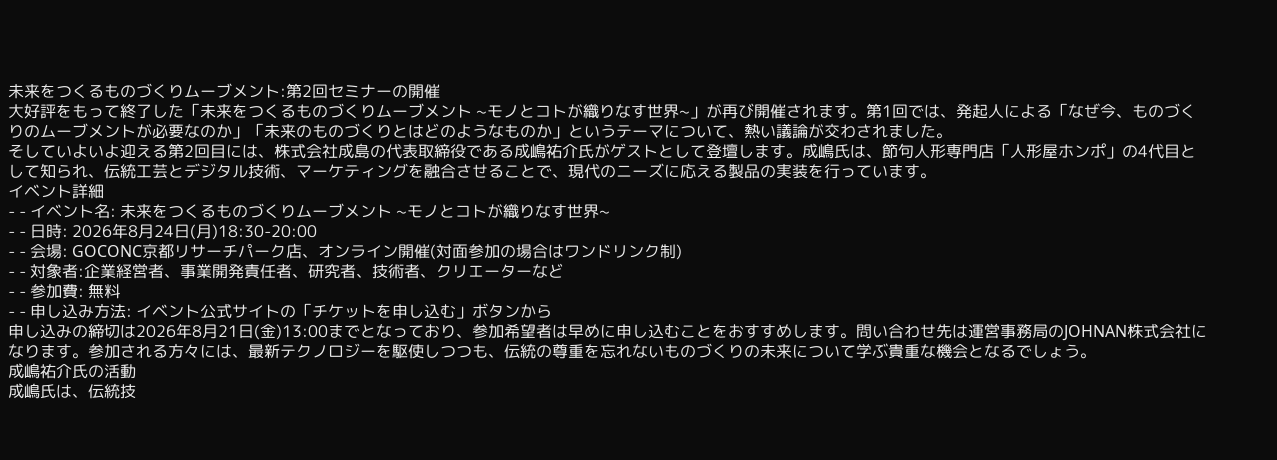未来をつくるものづくりムーブメント:第2回セミナーの開催
大好評をもって終了した「未来をつくるものづくりムーブメント ~モノとコトが織りなす世界~」が再び開催されます。第1回では、発起人による「なぜ今、ものづくりのムーブメントが必要なのか」「未来のものづくりとはどのようなものか」というテーマについて、熱い議論が交わされました。
そしていよいよ迎える第2回目には、株式会社成島の代表取締役である成嶋祐介氏がゲストとして登壇します。成嶋氏は、節句人形専門店「人形屋ホンポ」の4代目として知られ、伝統工芸とデジタル技術、マーケティングを融合させることで、現代のニーズに応える製品の実装を行っています。
イベント詳細
- - イベント名: 未来をつくるものづくりムーブメント ~モノとコトが織りなす世界~
- - 日時: 2026年8月24日(月)18:30-20:00
- - 会場: GOCONC京都リサーチパーク店、オンライン開催(対面参加の場合はワンドリンク制)
- - 対象者:企業経営者、事業開発責任者、研究者、技術者、クリエーターなど
- - 参加費: 無料
- - 申し込み方法: イベント公式サイトの「チケットを申し込む」ボタンから
申し込みの締切は2026年8月21日(金)13:00までとなっており、参加希望者は早めに申し込むことをおすすめします。問い合わせ先は運営事務局のJOHNAN株式会社になります。参加される方々には、最新テクノロジーを駆使しつつも、伝統の尊重を忘れないものづくりの未来について学ぶ貴重な機会となるでしょう。
成嶋祐介氏の活動
成嶋氏は、伝統技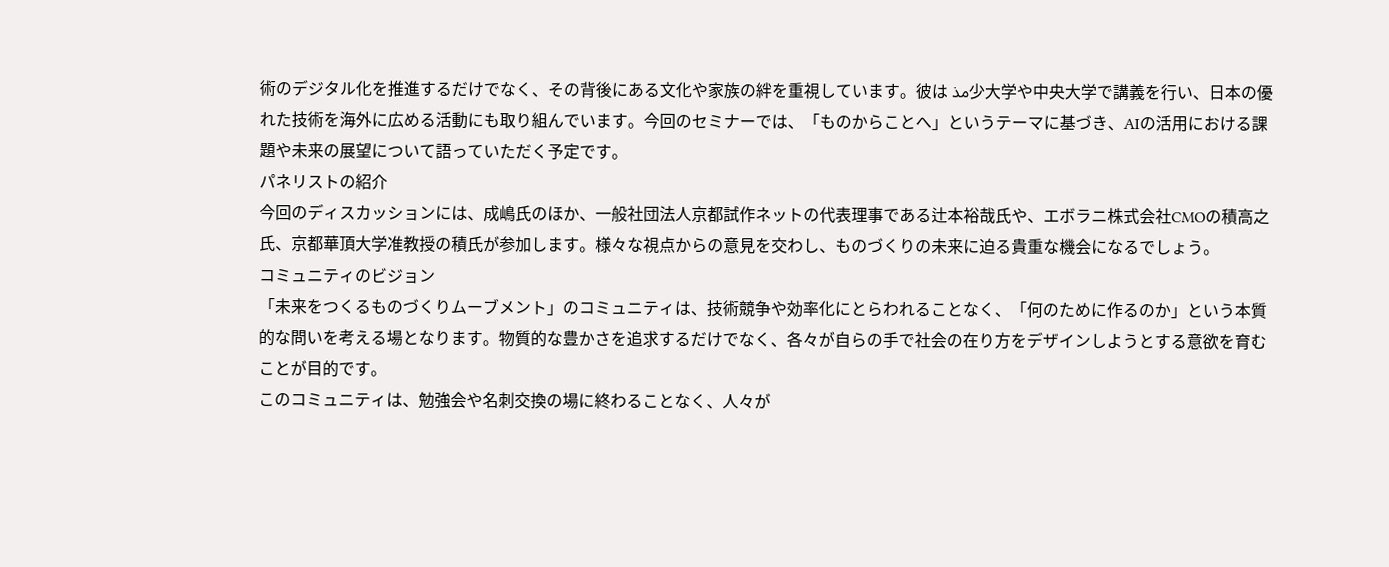術のデジタル化を推進するだけでなく、その背後にある文化や家族の絆を重視しています。彼は مذ少大学や中央大学で講義を行い、日本の優れた技術を海外に広める活動にも取り組んでいます。今回のセミナーでは、「ものからことへ」というテーマに基づき、AIの活用における課題や未来の展望について語っていただく予定です。
パネリストの紹介
今回のディスカッションには、成嶋氏のほか、一般社団法人京都試作ネットの代表理事である辻本裕哉氏や、エボラニ株式会社CMOの積高之氏、京都華頂大学准教授の積氏が参加します。様々な視点からの意見を交わし、ものづくりの未来に迫る貴重な機会になるでしょう。
コミュニティのビジョン
「未来をつくるものづくりムーブメント」のコミュニティは、技術競争や効率化にとらわれることなく、「何のために作るのか」という本質的な問いを考える場となります。物質的な豊かさを追求するだけでなく、各々が自らの手で社会の在り方をデザインしようとする意欲を育むことが目的です。
このコミュニティは、勉強会や名刺交換の場に終わることなく、人々が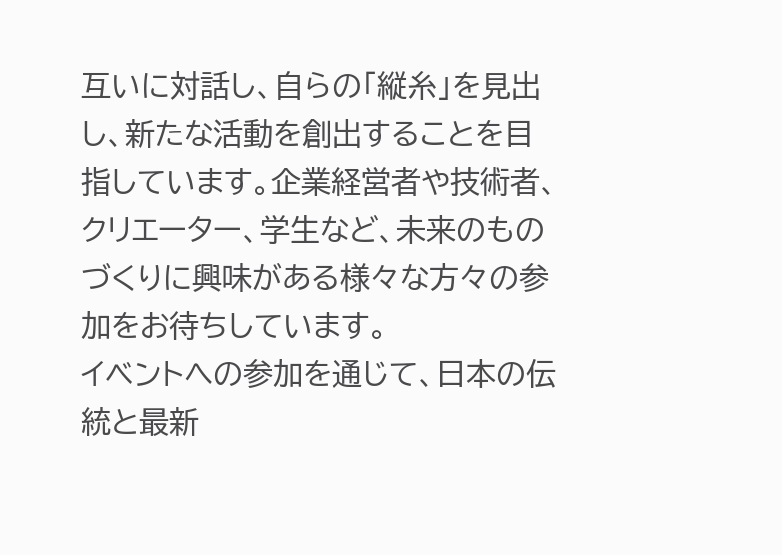互いに対話し、自らの「縦糸」を見出し、新たな活動を創出することを目指しています。企業経営者や技術者、クリエーター、学生など、未来のものづくりに興味がある様々な方々の参加をお待ちしています。
イベントへの参加を通じて、日本の伝統と最新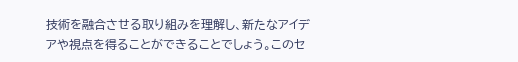技術を融合させる取り組みを理解し、新たなアイデアや視点を得ることができることでしょう。このセ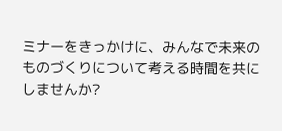ミナーをきっかけに、みんなで未来のものづくりについて考える時間を共にしませんか?